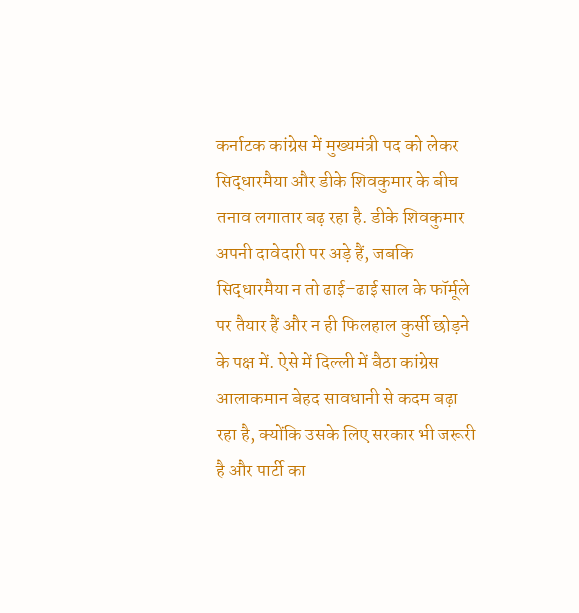कर्नाटक कांग्रेस में मुख्यमंत्री पद को लेकर सिद्धारमैया और डीके शिवकुमार के बीच तनाव लगातार बढ़ रहा है. डीके शिवकुमार अपनी दावेदारी पर अड़े हैं, जबकि सिद्धारमैया न तो ढाई–ढाई साल के फॉर्मूले पर तैयार हैं और न ही फिलहाल कुर्सी छोड़ने के पक्ष में. ऐसे में दिल्ली में बैठा कांग्रेस आलाकमान बेहद सावधानी से कदम बढ़ा रहा है, क्योंकि उसके लिए सरकार भी जरूरी है और पार्टी का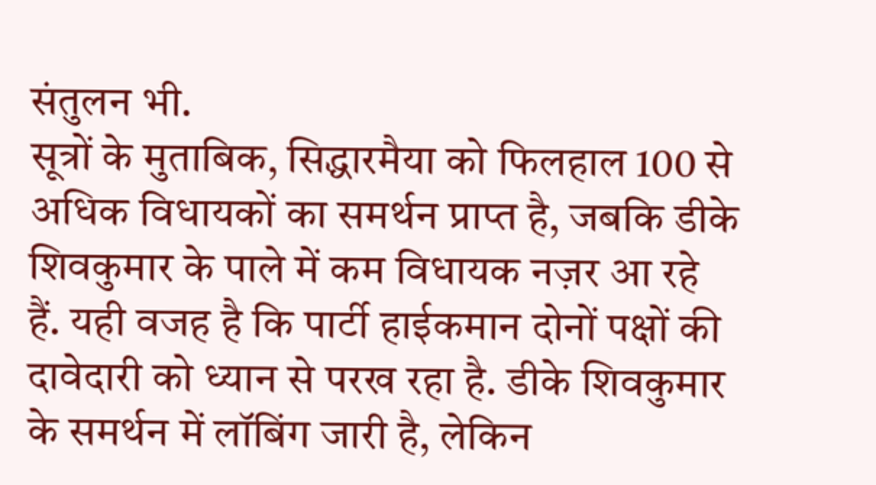संतुलन भी.
सूत्रों के मुताबिक, सिद्धारमैया को फिलहाल 100 से अधिक विधायकों का समर्थन प्राप्त है, जबकि डीके शिवकुमार के पाले में कम विधायक नज़र आ रहे हैं. यही वजह है कि पार्टी हाईकमान दोनों पक्षों की दावेदारी को ध्यान से परख रहा है. डीके शिवकुमार के समर्थन में लॉबिंग जारी है, लेकिन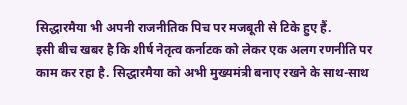सिद्धारमैया भी अपनी राजनीतिक पिच पर मजबूती से टिके हुए हैं.
इसी बीच खबर है कि शीर्ष नेतृत्व कर्नाटक को लेकर एक अलग रणनीति पर काम कर रहा है. सिद्धारमैया को अभी मुख्यमंत्री बनाए रखने के साथ-साथ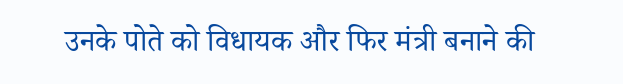उनके पोते को विधायक और फिर मंत्री बनाने की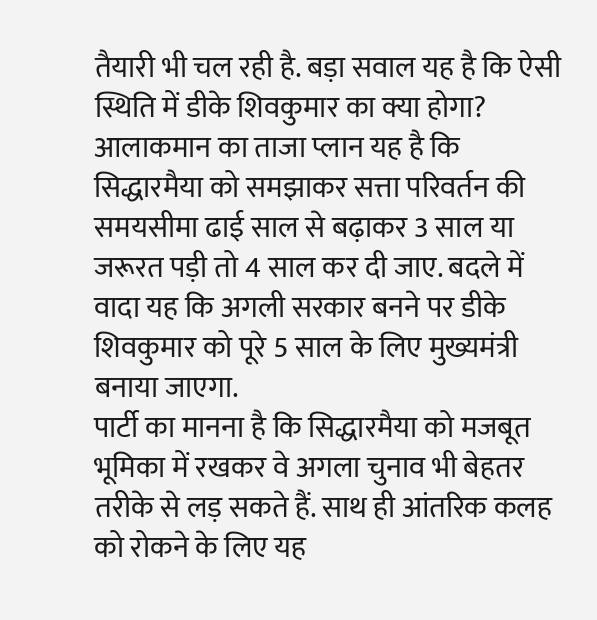तैयारी भी चल रही है. बड़ा सवाल यह है कि ऐसी स्थिति में डीके शिवकुमार का क्या होगा?
आलाकमान का ताजा प्लान यह है कि सिद्धारमैया को समझाकर सत्ता परिवर्तन की समयसीमा ढाई साल से बढ़ाकर 3 साल या जरूरत पड़ी तो 4 साल कर दी जाए. बदले में वादा यह कि अगली सरकार बनने पर डीके शिवकुमार को पूरे 5 साल के लिए मुख्यमंत्री बनाया जाएगा.
पार्टी का मानना है कि सिद्धारमैया को मजबूत भूमिका में रखकर वे अगला चुनाव भी बेहतर तरीके से लड़ सकते हैं. साथ ही आंतरिक कलह को रोकने के लिए यह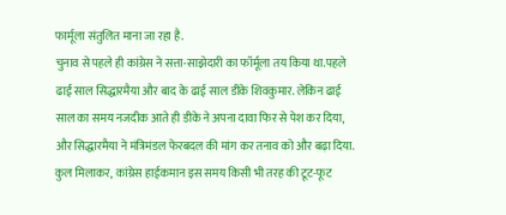फार्मूला संतुलित माना जा रहा है.
चुनाव से पहले ही कांग्रेस ने सत्ता-साझेदारी का फॉर्मूला तय किया था.पहले ढाई साल सिद्धारमैया और बाद के ढाई साल डीके शिवकुमार. लेकिन ढाई साल का समय नजदीक आते ही डीके ने अपना दावा फिर से पेश कर दिया, और सिद्धारमैया ने मंत्रिमंडल फेरबदल की मांग कर तनाव को और बढ़ा दिया.
कुल मिलाकर, कांग्रेस हाईकमान इस समय किसी भी तरह की टूट-फूट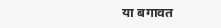या बगावत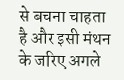से बचना चाहता है और इसी मंथन के जरिए अगले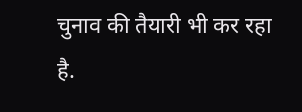चुनाव की तैयारी भी कर रहा है.